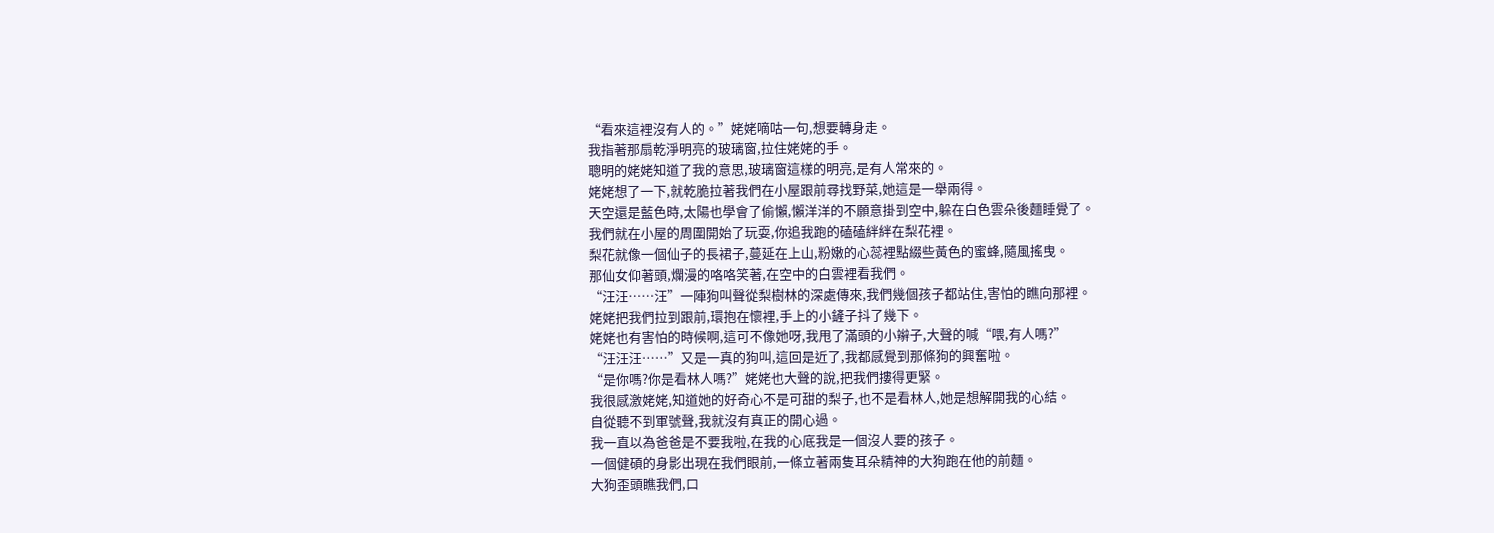“看來這裡沒有人的。”姥姥嘀咕一句,想要轉身走。
我指著那扇乾淨明亮的玻璃窗,拉住姥姥的手。
聰明的姥姥知道了我的意思,玻璃窗這樣的明亮,是有人常來的。
姥姥想了一下,就乾脆拉著我們在小屋跟前尋找野菜,她這是一舉兩得。
天空還是藍色時,太陽也學會了偷懶,懶洋洋的不願意掛到空中,躲在白色雲朵後麵睡覺了。
我們就在小屋的周圍開始了玩耍,你追我跑的磕磕絆絆在梨花裡。
梨花就像一個仙子的長裙子,蔓延在上山,粉嫩的心蕊裡點綴些黃色的蜜蜂,隨風搖曳。
那仙女仰著頭,爛漫的咯咯笑著,在空中的白雲裡看我們。
“汪汪……汪”一陣狗叫聲從梨樹林的深處傳來,我們幾個孩子都站住,害怕的瞧向那裡。
姥姥把我們拉到跟前,環抱在懷裡,手上的小鏟子抖了幾下。
姥姥也有害怕的時候啊,這可不像她呀,我甩了滿頭的小辮子,大聲的喊“喂,有人嗎?”
“汪汪汪……”又是一真的狗叫,這回是近了,我都感覺到那條狗的興奮啦。
“是你嗎?你是看林人嗎?”姥姥也大聲的說,把我們摟得更緊。
我很感激姥姥,知道她的好奇心不是可甜的梨子,也不是看林人,她是想解開我的心結。
自從聽不到軍號聲,我就沒有真正的開心過。
我一直以為爸爸是不要我啦,在我的心底我是一個沒人要的孩子。
一個健碩的身影出現在我們眼前,一條立著兩隻耳朵精神的大狗跑在他的前麵。
大狗歪頭瞧我們,口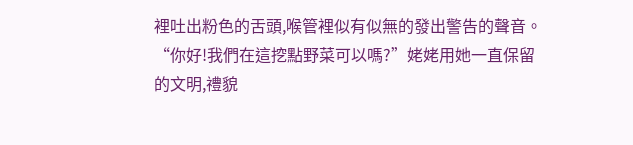裡吐出粉色的舌頭,喉管裡似有似無的發出警告的聲音。
“你好!我們在這挖點野菜可以嗎?”姥姥用她一直保留的文明,禮貌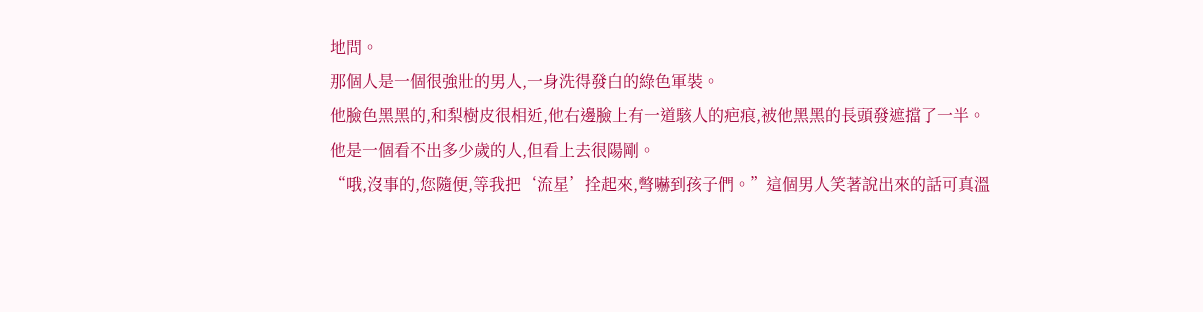地問。
那個人是一個很強壯的男人,一身洗得發白的綠色軍裝。
他臉色黑黑的,和梨樹皮很相近,他右邊臉上有一道駭人的疤痕,被他黑黑的長頭發遮擋了一半。
他是一個看不出多少歲的人,但看上去很陽剛。
“哦,沒事的,您隨便,等我把‘流星’拴起來,彆嚇到孩子們。”這個男人笑著說出來的話可真溫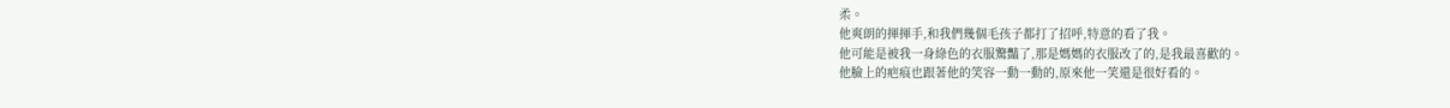柔。
他爽朗的揮揮手,和我們幾個毛孩子都打了招呼,特意的看了我。
他可能是被我一身綠色的衣服驚豔了,那是媽媽的衣服改了的,是我最喜歡的。
他臉上的疤痕也跟著他的笑容一動一動的,原來他一笑還是很好看的。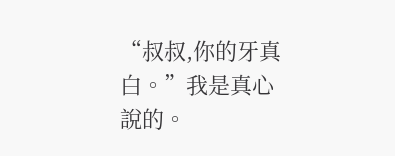“叔叔,你的牙真白。”我是真心說的。